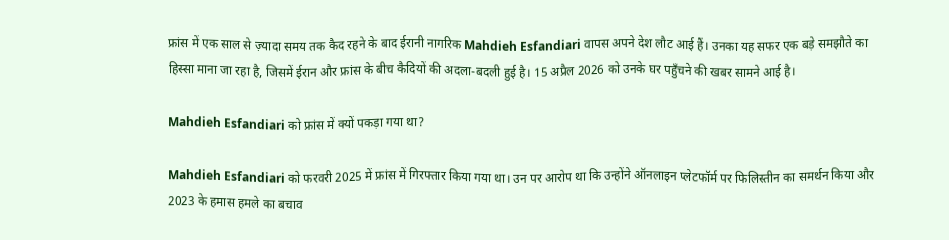फ्रांस में एक साल से ज़्यादा समय तक कैद रहने के बाद ईरानी नागरिक Mahdieh Esfandiari वापस अपने देश लौट आई हैं। उनका यह सफर एक बड़े समझौते का हिस्सा माना जा रहा है, जिसमें ईरान और फ्रांस के बीच कैदियों की अदला-बदली हुई है। 15 अप्रैल 2026 को उनके घर पहुँचने की खबर सामने आई है।

Mahdieh Esfandiari को फ्रांस में क्यों पकड़ा गया था?

Mahdieh Esfandiari को फरवरी 2025 में फ्रांस में गिरफ्तार किया गया था। उन पर आरोप था कि उन्होंने ऑनलाइन प्लेटफॉर्म पर फिलिस्तीन का समर्थन किया और 2023 के हमास हमले का बचाव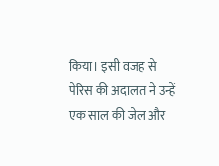किया। इसी वजह से पेरिस की अदालत ने उन्हें एक साल की जेल और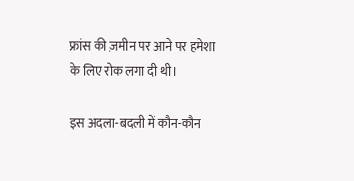फ्रांस की ज़मीन पर आने पर हमेशा के लिए रोक लगा दी थी।

इस अदला-बदली में कौन-कौन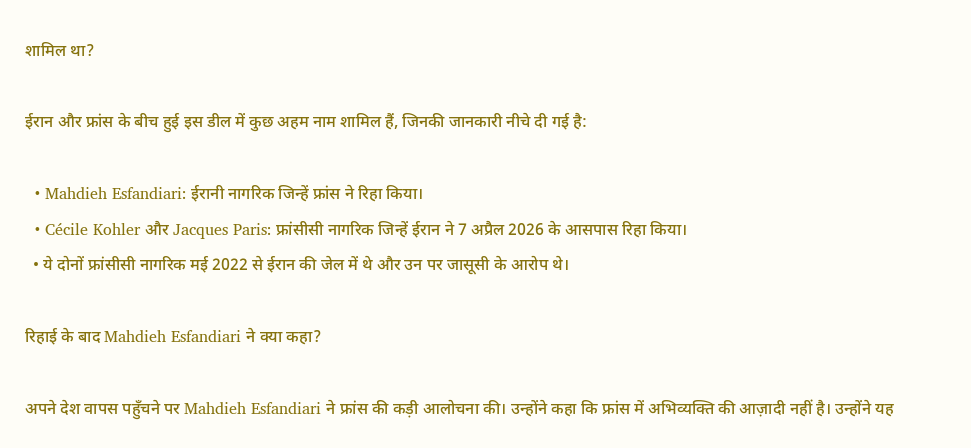शामिल था?

ईरान और फ्रांस के बीच हुई इस डील में कुछ अहम नाम शामिल हैं, जिनकी जानकारी नीचे दी गई है:

  • Mahdieh Esfandiari: ईरानी नागरिक जिन्हें फ्रांस ने रिहा किया।
  • Cécile Kohler और Jacques Paris: फ्रांसीसी नागरिक जिन्हें ईरान ने 7 अप्रैल 2026 के आसपास रिहा किया।
  • ये दोनों फ्रांसीसी नागरिक मई 2022 से ईरान की जेल में थे और उन पर जासूसी के आरोप थे।

रिहाई के बाद Mahdieh Esfandiari ने क्या कहा?

अपने देश वापस पहुँचने पर Mahdieh Esfandiari ने फ्रांस की कड़ी आलोचना की। उन्होंने कहा कि फ्रांस में अभिव्यक्ति की आज़ादी नहीं है। उन्होंने यह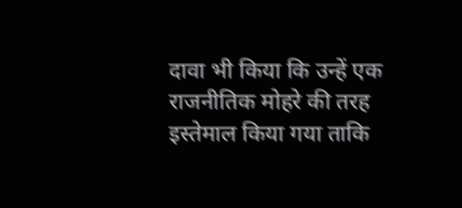दावा भी किया कि उन्हें एक राजनीतिक मोहरे की तरह इस्तेमाल किया गया ताकि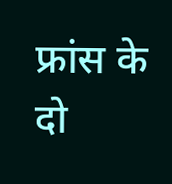फ्रांस के दो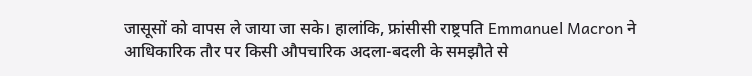जासूसों को वापस ले जाया जा सके। हालांकि, फ्रांसीसी राष्ट्रपति Emmanuel Macron ने आधिकारिक तौर पर किसी औपचारिक अदला-बदली के समझौते से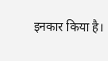इनकार किया है।